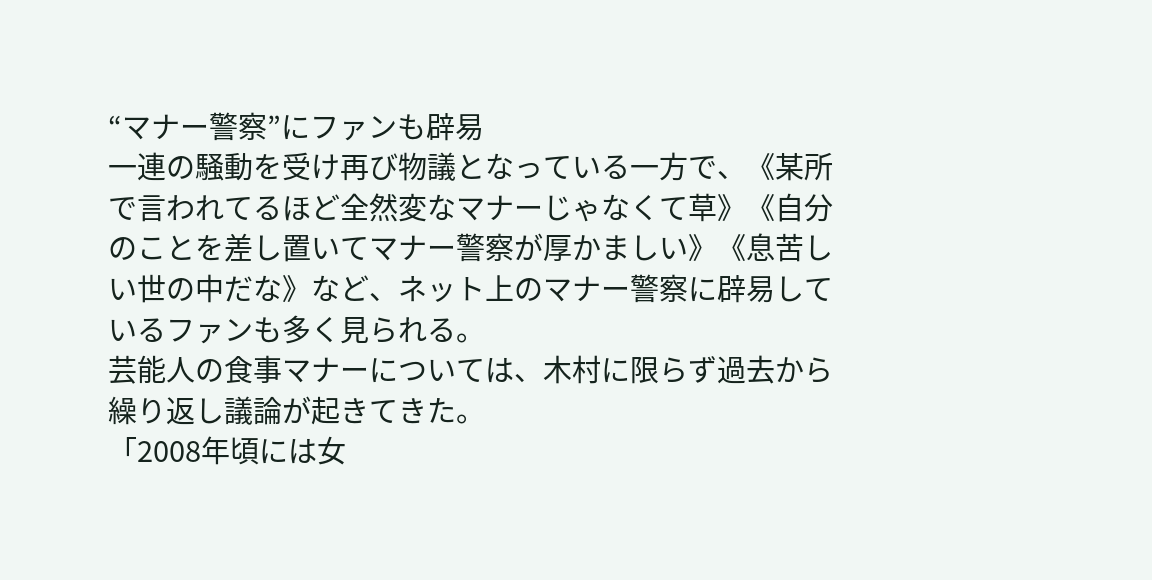“マナー警察”にファンも辟易
一連の騒動を受け再び物議となっている一方で、《某所で言われてるほど全然変なマナーじゃなくて草》《自分のことを差し置いてマナー警察が厚かましい》《息苦しい世の中だな》など、ネット上のマナー警察に辟易しているファンも多く見られる。
芸能人の食事マナーについては、木村に限らず過去から繰り返し議論が起きてきた。
「2008年頃には女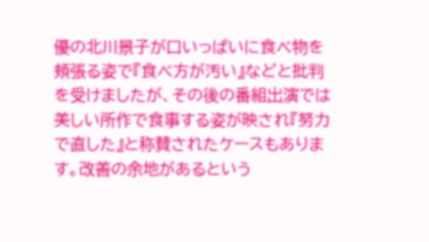優の北川景子が口いっぱいに食べ物を頬張る姿で『食べ方が汚い』などと批判を受けましたが、その後の番組出演では美しい所作で食事する姿が映され『努力で直した』と称賛されたケースもあります。改善の余地があるという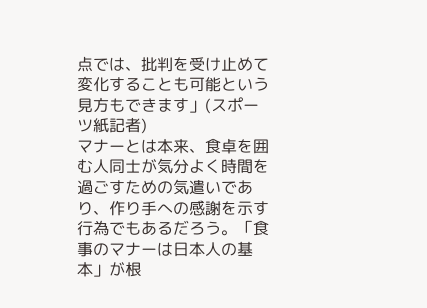点では、批判を受け止めて変化することも可能という見方もできます」(スポーツ紙記者)
マナーとは本来、食卓を囲む人同士が気分よく時間を過ごすための気遣いであり、作り手への感謝を示す行為でもあるだろう。「食事のマナーは日本人の基本」が根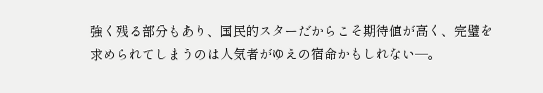強く残る部分もあり、国民的スターだからこそ期待値が高く、完璧を求められてしまうのは人気者がゆえの宿命かもしれない─。